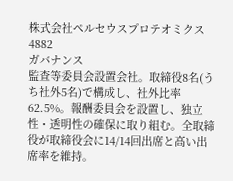株式会社ペルセウスプロテオミクス4882
ガバナンス
監査等委員会設置会社。取締役8名(うち社外5名)で構成し、社外比率62.5%。報酬委員会を設置し、独立性・透明性の確保に取り組む。全取締役が取締役会に14/14回出席と高い出席率を維持。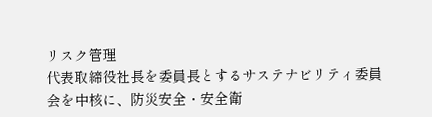リスク管理
代表取締役社長を委員長とするサステナビリティ委員会を中核に、防災安全・安全衛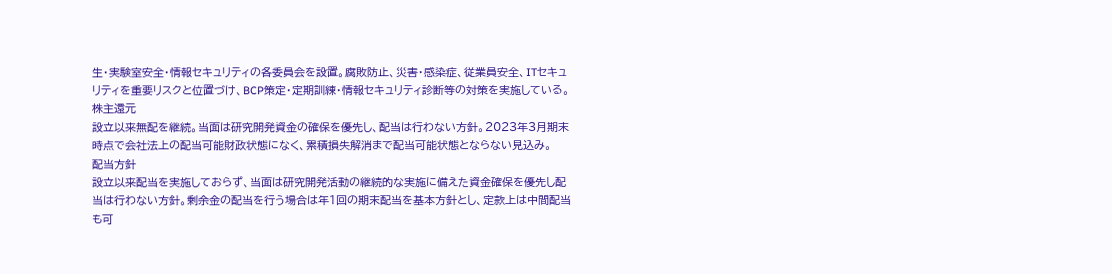生・実験室安全・情報セキュリティの各委員会を設置。腐敗防止、災害・感染症、従業員安全、ITセキュリティを重要リスクと位置づけ、BCP策定・定期訓練・情報セキュリティ診断等の対策を実施している。
株主還元
設立以来無配を継続。当面は研究開発資金の確保を優先し、配当は行わない方針。2023年3月期末時点で会社法上の配当可能財政状態になく、累積損失解消まで配当可能状態とならない見込み。
配当方針
設立以来配当を実施しておらず、当面は研究開発活動の継続的な実施に備えた資金確保を優先し配当は行わない方針。剰余金の配当を行う場合は年1回の期末配当を基本方針とし、定款上は中間配当も可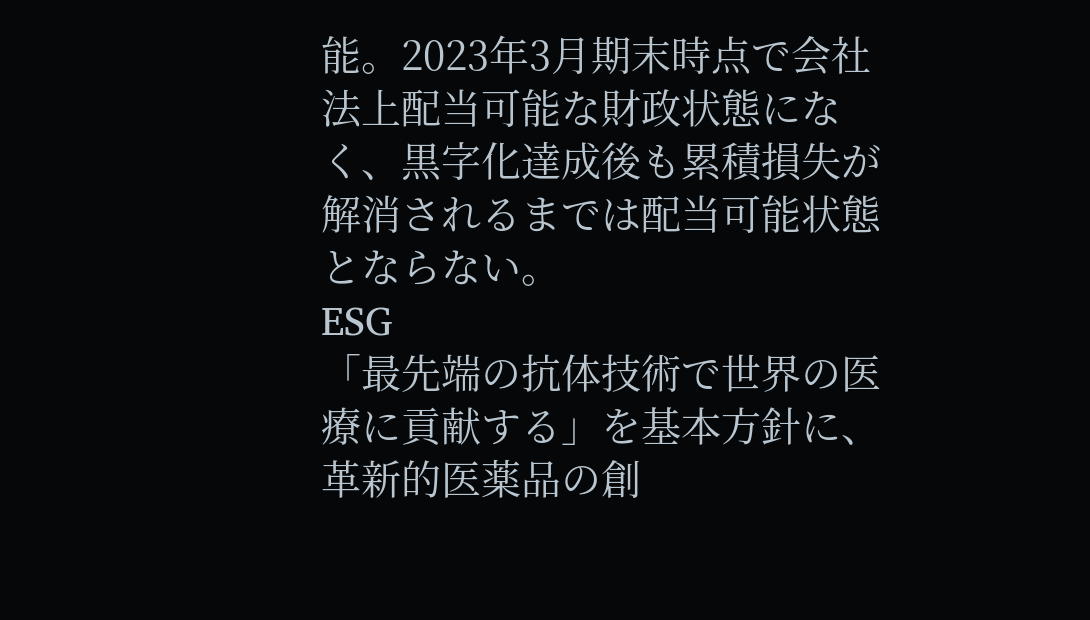能。2023年3月期末時点で会社法上配当可能な財政状態になく、黒字化達成後も累積損失が解消されるまでは配当可能状態とならない。
ESG
「最先端の抗体技術で世界の医療に貢献する」を基本方針に、革新的医薬品の創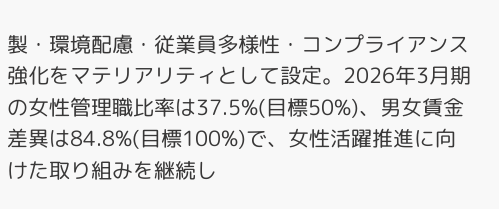製・環境配慮・従業員多様性・コンプライアンス強化をマテリアリティとして設定。2026年3月期の女性管理職比率は37.5%(目標50%)、男女賃金差異は84.8%(目標100%)で、女性活躍推進に向けた取り組みを継続し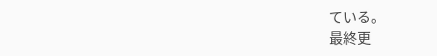ている。
最終更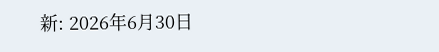新: 2026年6月30日